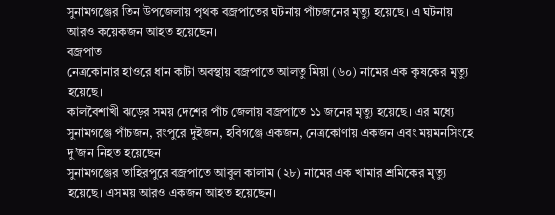সুনামগঞ্জের তিন উপজেলায় পৃথক বজ্রপাতের ঘটনায় পাঁচজনের মৃত্যু হয়েছে। এ ঘটনায় আরও কয়েকজন আহত হয়েছেন।
বজ্রপাত
নেত্রকোনার হাওরে ধান কাটা অবস্থায় বজ্রপাতে আলতু মিয়া (৬০) নামের এক কৃষকের মৃত্যু হয়েছে।
কালবৈশাখী ঝড়ের সময় দেশের পাঁচ জেলায় বজ্রপাতে ১১ জনের মৃত্যু হয়েছে। এর মধ্যে সুনামগঞ্জে পাঁচজন, রংপুরে দুইজন, হবিগঞ্জে একজন, নেত্রকোণায় একজন এবং ময়মনসিংহে দু’জন নিহত হয়েছেন
সুনামগঞ্জের তাহিরপুরে বজ্রপাতে আবুল কালাম (২৮) নামের এক খামার শ্রমিকের মৃত্যু হয়েছে। এসময় আরও একজন আহত হয়েছেন।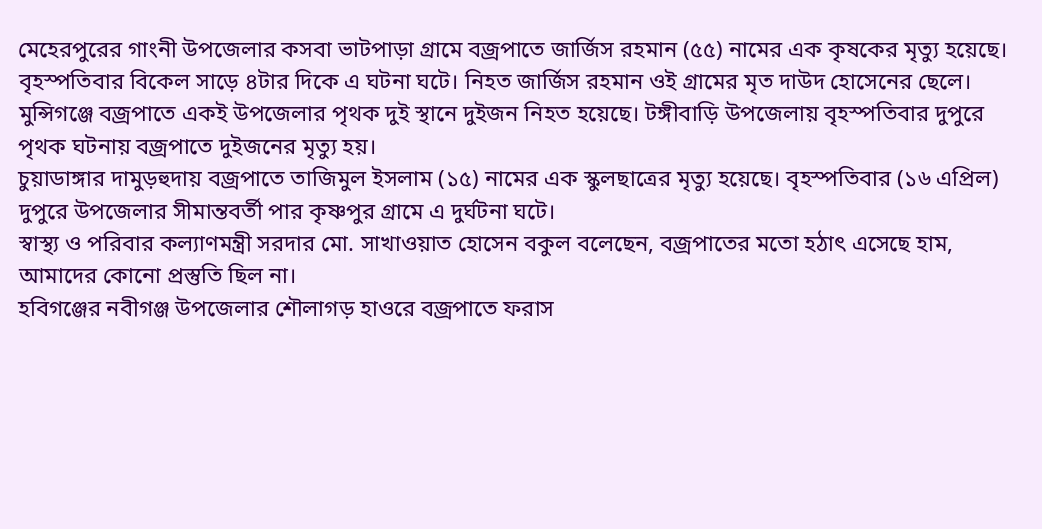মেহেরপুরের গাংনী উপজেলার কসবা ভাটপাড়া গ্রামে বজ্রপাতে জার্জিস রহমান (৫৫) নামের এক কৃষকের মৃত্যু হয়েছে। বৃহস্পতিবার বিকেল সাড়ে ৪টার দিকে এ ঘটনা ঘটে। নিহত জার্জিস রহমান ওই গ্রামের মৃত দাউদ হোসেনের ছেলে।
মুন্সিগঞ্জে বজ্রপাতে একই উপজেলার পৃথক দুই স্থানে দুইজন নিহত হয়েছে। টঙ্গীবাড়ি উপজেলায় বৃহস্পতিবার দুপুরে পৃথক ঘটনায় বজ্রপাতে দুইজনের মৃত্যু হয়।
চুয়াডাঙ্গার দামুড়হুদায় বজ্রপাতে তাজিমুল ইসলাম (১৫) নামের এক স্কুলছাত্রের মৃত্যু হয়েছে। বৃহস্পতিবার (১৬ এপ্রিল) দুপুরে উপজেলার সীমান্তবর্তী পার কৃষ্ণপুর গ্রামে এ দুর্ঘটনা ঘটে।
স্বাস্থ্য ও পরিবার কল্যাণমন্ত্রী সরদার মো. সাখাওয়াত হোসেন বকুল বলেছেন, বজ্রপাতের মতো হঠাৎ এসেছে হাম, আমাদের কোনো প্রস্তুতি ছিল না।
হবিগঞ্জের নবীগঞ্জ উপজেলার শৌলাগড় হাওরে বজ্রপাতে ফরাস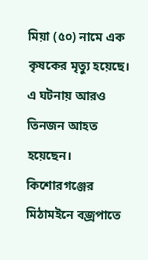মিয়া (৫০) নামে এক কৃষকের মৃত্যু হয়েছে। এ ঘটনায় আরও তিনজন আহত হয়েছেন।
কিশোরগঞ্জের মিঠামইনে বজ্রপাতে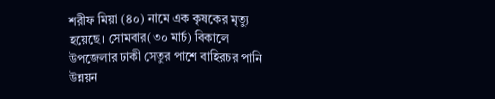শরীফ মিয়া (৪০) নামে এক কৃষকের মৃত্যু হয়েছে। সোমবার(৩০ মার্চ) বিকালে উপজেলার ঢাকী সেতুর পাশে বাহিরচর পানি উন্নয়ন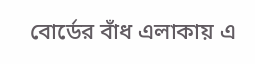বোর্ডের বাঁধ এলাকায় এ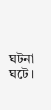ঘটনা ঘটে।